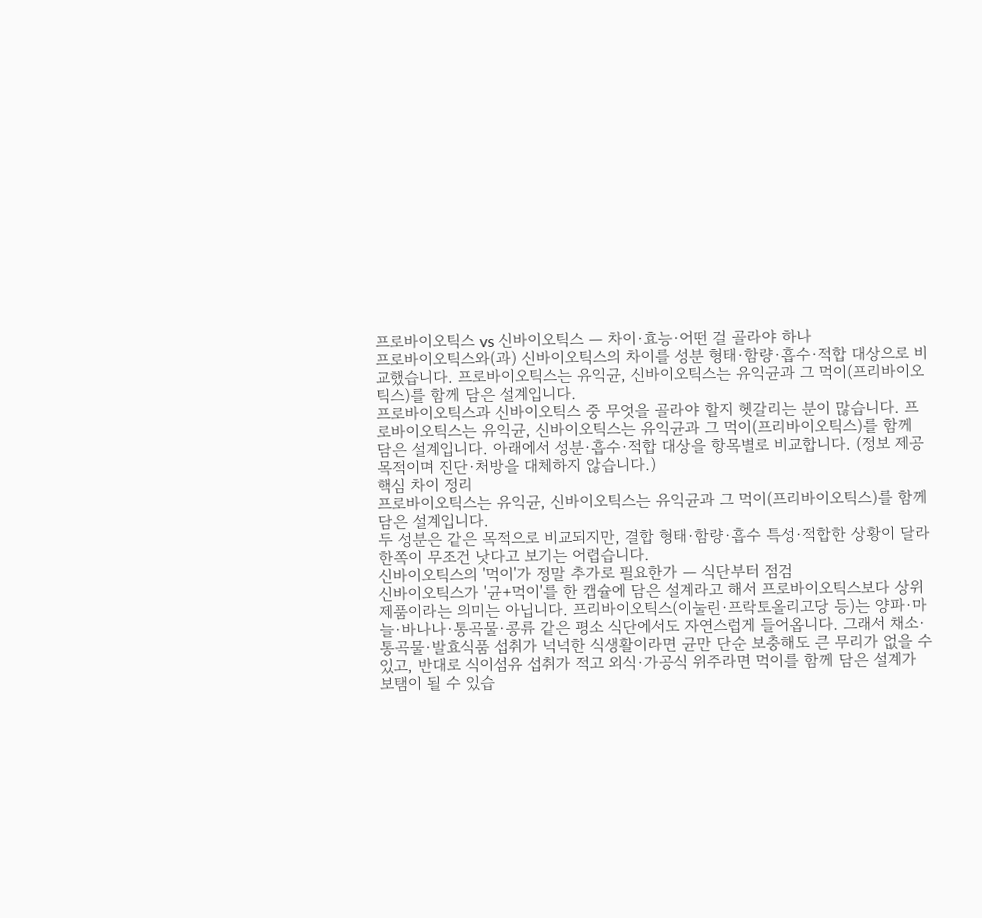프로바이오틱스 vs 신바이오틱스 — 차이·효능·어떤 걸 골라야 하나
프로바이오틱스와(과) 신바이오틱스의 차이를 성분 형태·함량·흡수·적합 대상으로 비교했습니다. 프로바이오틱스는 유익균, 신바이오틱스는 유익균과 그 먹이(프리바이오틱스)를 함께 담은 설계입니다.
프로바이오틱스과 신바이오틱스 중 무엇을 골라야 할지 헷갈리는 분이 많습니다. 프로바이오틱스는 유익균, 신바이오틱스는 유익균과 그 먹이(프리바이오틱스)를 함께 담은 설계입니다. 아래에서 성분·흡수·적합 대상을 항목별로 비교합니다. (정보 제공 목적이며 진단·처방을 대체하지 않습니다.)
핵심 차이 정리
프로바이오틱스는 유익균, 신바이오틱스는 유익균과 그 먹이(프리바이오틱스)를 함께 담은 설계입니다.
두 성분은 같은 목적으로 비교되지만, 결합 형태·함량·흡수 특성·적합한 상황이 달라 한쪽이 무조건 낫다고 보기는 어렵습니다.
신바이오틱스의 '먹이'가 정말 추가로 필요한가 — 식단부터 점검
신바이오틱스가 '균+먹이'를 한 캡슐에 담은 설계라고 해서 프로바이오틱스보다 상위 제품이라는 의미는 아닙니다. 프리바이오틱스(이눌린·프락토올리고당 등)는 양파·마늘·바나나·통곡물·콩류 같은 평소 식단에서도 자연스럽게 들어옵니다. 그래서 채소·통곡물·발효식품 섭취가 넉넉한 식생활이라면 균만 단순 보충해도 큰 무리가 없을 수 있고, 반대로 식이섬유 섭취가 적고 외식·가공식 위주라면 먹이를 함께 담은 설계가 보탬이 될 수 있습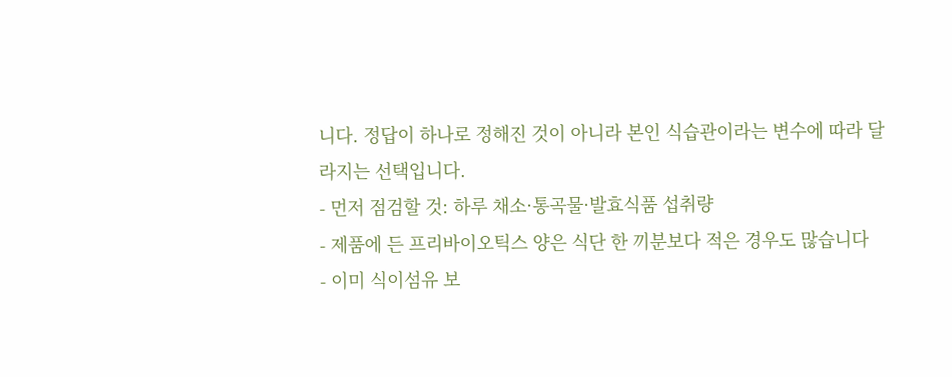니다. 정답이 하나로 정해진 것이 아니라 본인 식습관이라는 변수에 따라 달라지는 선택입니다.
- 먼저 점검할 것: 하루 채소·통곡물·발효식품 섭취량
- 제품에 든 프리바이오틱스 양은 식단 한 끼분보다 적은 경우도 많습니다
- 이미 식이섬유 보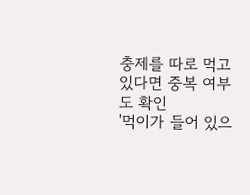충제를 따로 먹고 있다면 중복 여부도 확인
'먹이가 들어 있으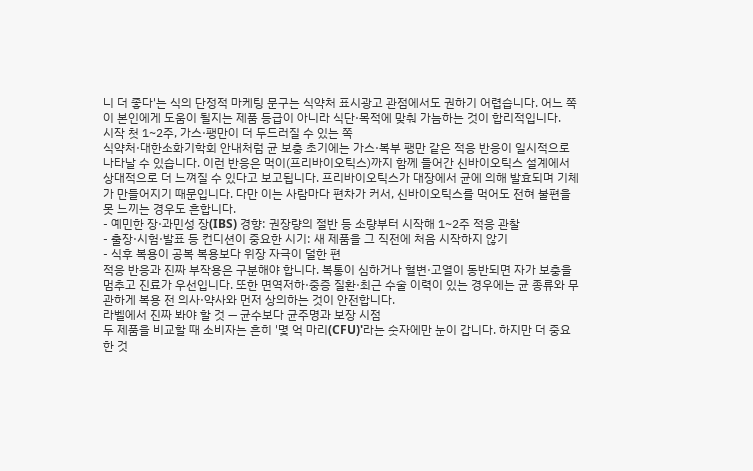니 더 좋다'는 식의 단정적 마케팅 문구는 식약처 표시광고 관점에서도 권하기 어렵습니다. 어느 쪽이 본인에게 도움이 될지는 제품 등급이 아니라 식단·목적에 맞춰 가늠하는 것이 합리적입니다.
시작 첫 1~2주, 가스·팽만이 더 두드러질 수 있는 쪽
식약처·대한소화기학회 안내처럼 균 보충 초기에는 가스·복부 팽만 같은 적응 반응이 일시적으로 나타날 수 있습니다. 이런 반응은 먹이(프리바이오틱스)까지 함께 들어간 신바이오틱스 설계에서 상대적으로 더 느껴질 수 있다고 보고됩니다. 프리바이오틱스가 대장에서 균에 의해 발효되며 기체가 만들어지기 때문입니다. 다만 이는 사람마다 편차가 커서, 신바이오틱스를 먹어도 전혀 불편을 못 느끼는 경우도 흔합니다.
- 예민한 장·과민성 장(IBS) 경향: 권장량의 절반 등 소량부터 시작해 1~2주 적응 관찰
- 출장·시험·발표 등 컨디션이 중요한 시기: 새 제품을 그 직전에 처음 시작하지 않기
- 식후 복용이 공복 복용보다 위장 자극이 덜한 편
적응 반응과 진짜 부작용은 구분해야 합니다. 복통이 심하거나 혈변·고열이 동반되면 자가 보충을 멈추고 진료가 우선입니다. 또한 면역저하·중증 질환·최근 수술 이력이 있는 경우에는 균 종류와 무관하게 복용 전 의사·약사와 먼저 상의하는 것이 안전합니다.
라벨에서 진짜 봐야 할 것 — 균수보다 균주명과 보장 시점
두 제품을 비교할 때 소비자는 흔히 '몇 억 마리(CFU)'라는 숫자에만 눈이 갑니다. 하지만 더 중요한 것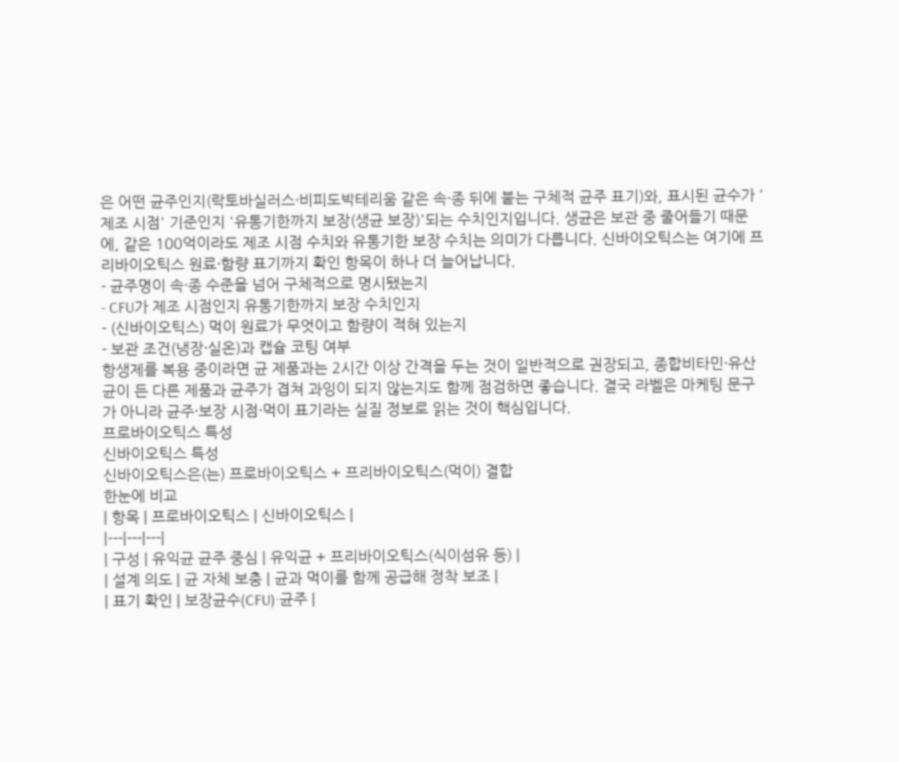은 어떤 균주인지(락토바실러스·비피도박테리움 같은 속·종 뒤에 붙는 구체적 균주 표기)와, 표시된 균수가 '제조 시점' 기준인지 '유통기한까지 보장(생균 보장)'되는 수치인지입니다. 생균은 보관 중 줄어들기 때문에, 같은 100억이라도 제조 시점 수치와 유통기한 보장 수치는 의미가 다릅니다. 신바이오틱스는 여기에 프리바이오틱스 원료·함량 표기까지 확인 항목이 하나 더 늘어납니다.
- 균주명이 속·종 수준을 넘어 구체적으로 명시됐는지
- CFU가 제조 시점인지 유통기한까지 보장 수치인지
- (신바이오틱스) 먹이 원료가 무엇이고 함량이 적혀 있는지
- 보관 조건(냉장·실온)과 캡슐 코팅 여부
항생제를 복용 중이라면 균 제품과는 2시간 이상 간격을 두는 것이 일반적으로 권장되고, 종합비타민·유산균이 든 다른 제품과 균주가 겹쳐 과잉이 되지 않는지도 함께 점검하면 좋습니다. 결국 라벨은 마케팅 문구가 아니라 균주·보장 시점·먹이 표기라는 실질 정보로 읽는 것이 핵심입니다.
프로바이오틱스 특성
신바이오틱스 특성
신바이오틱스은(는) 프로바이오틱스 + 프리바이오틱스(먹이) 결합
한눈에 비교
| 항목 | 프로바이오틱스 | 신바이오틱스 |
|---|---|---|
| 구성 | 유익균 균주 중심 | 유익균 + 프리바이오틱스(식이섬유 등) |
| 설계 의도 | 균 자체 보충 | 균과 먹이를 함께 공급해 정착 보조 |
| 표기 확인 | 보장균수(CFU)·균주 |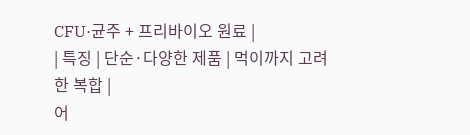CFU·균주 + 프리바이오 원료 |
| 특징 | 단순·다양한 제품 | 먹이까지 고려한 복합 |
어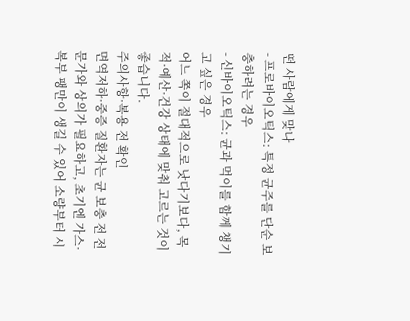떤 사람에게 맞나
- 프로바이오틱스: 특정 균주를 단순 보충하려는 경우
- 신바이오틱스: 균과 먹이를 함께 챙기고 싶은 경우
어느 쪽이 절대적으로 낫다기보다, 목적·예산·건강 상태에 맞춰 고르는 것이 좋습니다.
주의사항·복용 전 확인
면역저하·중증 질환자는 균 보충 전 전문가와 상의가 필요하고, 초기엔 가스·복부 팽만이 생길 수 있어 소량부터 시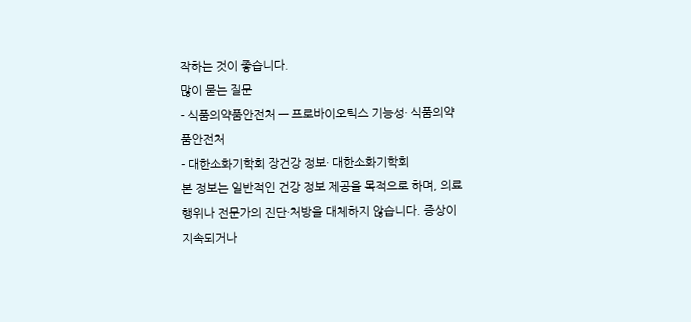작하는 것이 좋습니다.
많이 묻는 질문
- 식품의약품안전처 — 프로바이오틱스 기능성· 식품의약품안전처
- 대한소화기학회 장건강 정보· 대한소화기학회
본 정보는 일반적인 건강 정보 제공을 목적으로 하며, 의료 행위나 전문가의 진단·처방을 대체하지 않습니다. 증상이 지속되거나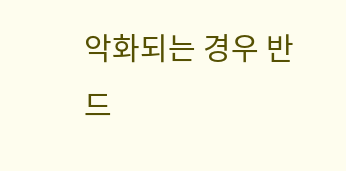악화되는 경우 반드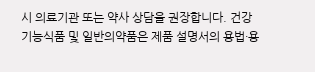시 의료기관 또는 약사 상담을 권장합니다. 건강기능식품 및 일반의약품은 제품 설명서의 용법·용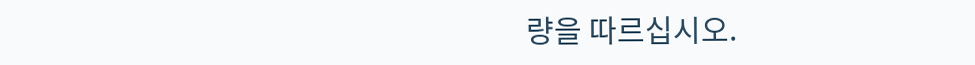량을 따르십시오.